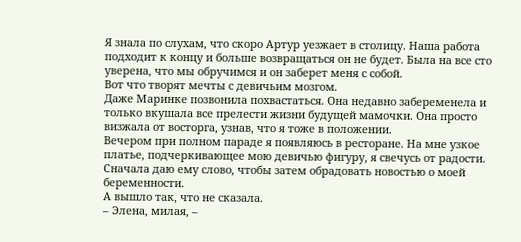Я знала по слухам, что скоро Артур уезжает в столицу. Наша работа подходит к концу и больше возвращаться он не будет. Была на все сто уверена, что мы обручимся и он заберет меня с собой.
Вот что творят мечты с девичьим мозгом.
Даже Маринке позвонила похвастаться. Она недавно забеременела и только вкушала все прелести жизни будущей мамочки. Она просто визжала от восторга, узнав, что я тоже в положении.
Вечером при полном параде я появляюсь в ресторане. На мне узкое платье, подчеркивающее мою девичью фигуру, я свечусь от радости.
Сначала даю ему слово, чтобы затем обрадовать новостью о моей беременности.
А вышло так, что не сказала.
– Элена, милая, –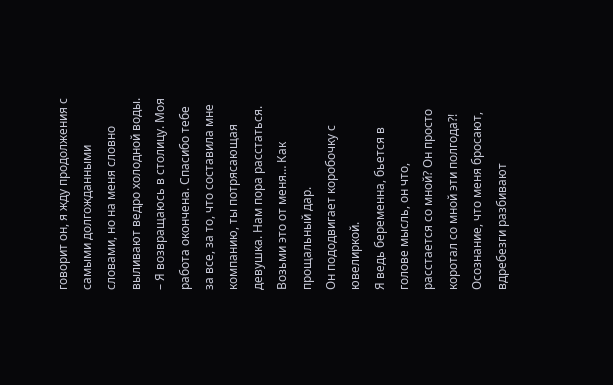говорит он, я жду продолжения с самыми долгожданными словами, но на меня словно выливают ведро холодной воды. – Я возвращаюсь в столицу. Моя работа окончена. Спасибо тебе за все, за то, что составила мне компанию, ты потрясающая девушка. Нам пора расстаться. Возьми это от меня… Как прощальный дар.
Он пододвигает коробочку с ювелиркой.
Я ведь беременна, бьется в голове мысль, он что, расстается со мной? Он просто коротал со мной эти полгода?!
Осознание, что меня бросают, вдребезги разбивают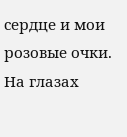сердце и мои розовые очки.
На глазах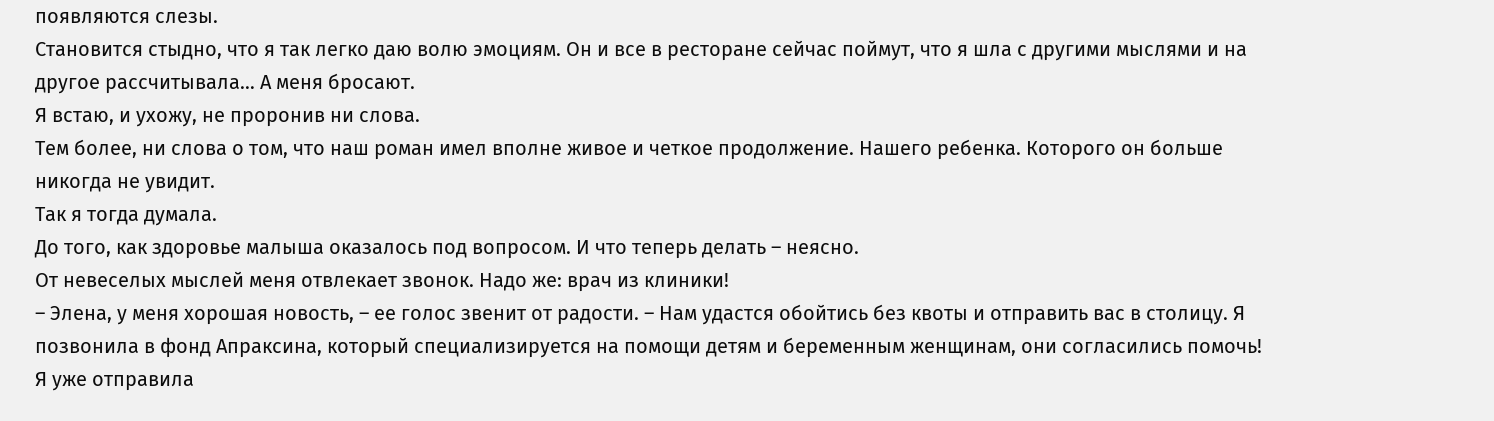появляются слезы.
Становится стыдно, что я так легко даю волю эмоциям. Он и все в ресторане сейчас поймут, что я шла с другими мыслями и на другое рассчитывала… А меня бросают.
Я встаю, и ухожу, не проронив ни слова.
Тем более, ни слова о том, что наш роман имел вполне живое и четкое продолжение. Нашего ребенка. Которого он больше никогда не увидит.
Так я тогда думала.
До того, как здоровье малыша оказалось под вопросом. И что теперь делать – неясно.
От невеселых мыслей меня отвлекает звонок. Надо же: врач из клиники!
– Элена, у меня хорошая новость, – ее голос звенит от радости. – Нам удастся обойтись без квоты и отправить вас в столицу. Я позвонила в фонд Апраксина, который специализируется на помощи детям и беременным женщинам, они согласились помочь! Я уже отправила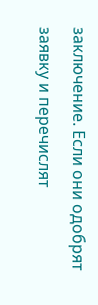заключение. Если они одобрят заявку и перечислят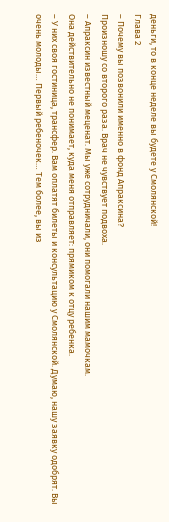деньги, то в конце неделе вы будете у Смолянской!
Глава 2
– Почему вы позвонили именно в фонд Апраксина?
Произношу со второго раза. Врач не чувствует подвоха.
– Апраксин известный меценат. Мы уже сотрудничали, они помогали нашим мамочкам.
Она действительно не понимает, куда меня отправляет: прямиком к отцу ребенка.
– У них своя гостиница, трансфер. Вам оплатят билеты и консультацию у Смолянской. Думаю, нашу заявку одобрят. Вы очень молоды… Первый ребеночек… Тем более, вы из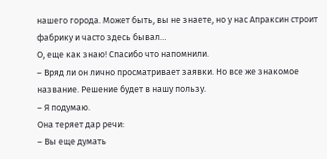нашего города. Может быть, вы не знаете, но у нас Апраксин строит фабрику и часто здесь бывал…
О, еще как знаю! Спасибо что напомнили.
– Вряд ли он лично просматривает заявки. Но все же знакомое название. Решение будет в нашу пользу.
– Я подумаю.
Она теряет дар речи:
– Вы еще думать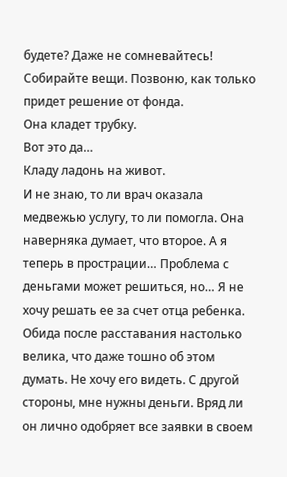будете? Даже не сомневайтесь! Собирайте вещи. Позвоню, как только придет решение от фонда.
Она кладет трубку.
Вот это да…
Кладу ладонь на живот.
И не знаю, то ли врач оказала медвежью услугу, то ли помогла. Она наверняка думает, что второе. А я теперь в прострации… Проблема с деньгами может решиться, но… Я не хочу решать ее за счет отца ребенка.
Обида после расставания настолько велика, что даже тошно об этом думать. Не хочу его видеть. С другой стороны, мне нужны деньги. Вряд ли он лично одобряет все заявки в своем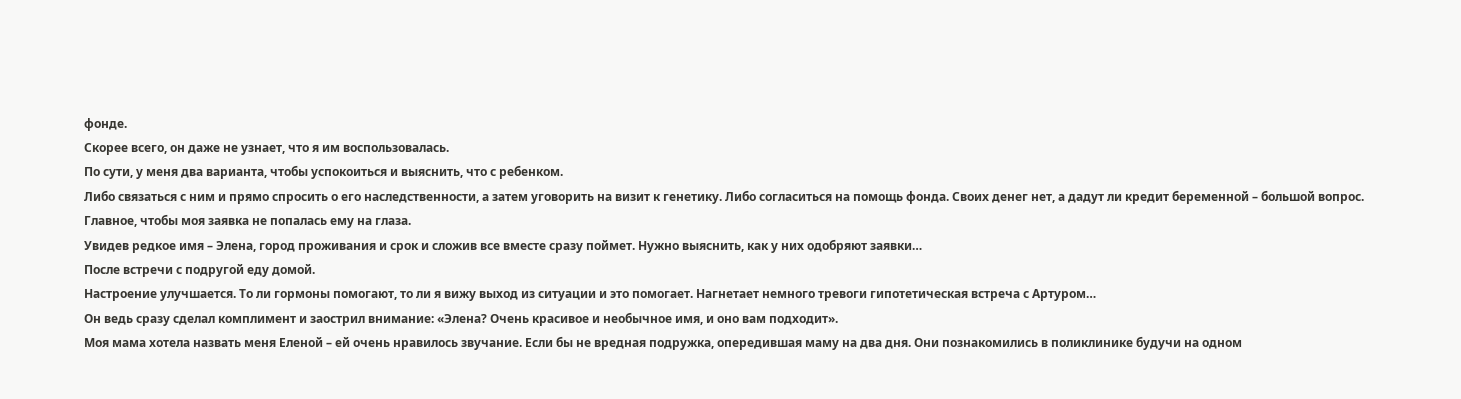фонде.
Скорее всего, он даже не узнает, что я им воспользовалась.
По сути, у меня два варианта, чтобы успокоиться и выяснить, что с ребенком.
Либо связаться с ним и прямо спросить о его наследственности, а затем уговорить на визит к генетику. Либо согласиться на помощь фонда. Своих денег нет, а дадут ли кредит беременной – большой вопрос.
Главное, чтобы моя заявка не попалась ему на глаза.
Увидев редкое имя – Элена, город проживания и срок и сложив все вместе сразу поймет. Нужно выяснить, как у них одобряют заявки…
После встречи с подругой еду домой.
Настроение улучшается. То ли гормоны помогают, то ли я вижу выход из ситуации и это помогает. Нагнетает немного тревоги гипотетическая встреча с Артуром…
Он ведь сразу сделал комплимент и заострил внимание: «Элена? Очень красивое и необычное имя, и оно вам подходит».
Моя мама хотела назвать меня Еленой – ей очень нравилось звучание. Если бы не вредная подружка, опередившая маму на два дня. Они познакомились в поликлинике будучи на одном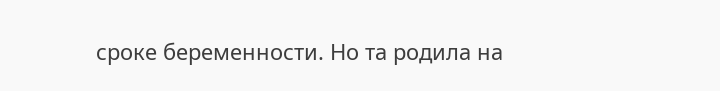сроке беременности. Но та родила на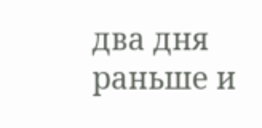два дня раньше и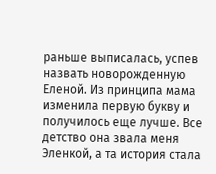раньше выписалась, успев назвать новорожденную Еленой. Из принципа мама изменила первую букву и получилось еще лучше. Все детство она звала меня Эленкой, а та история стала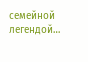семейной легендой…